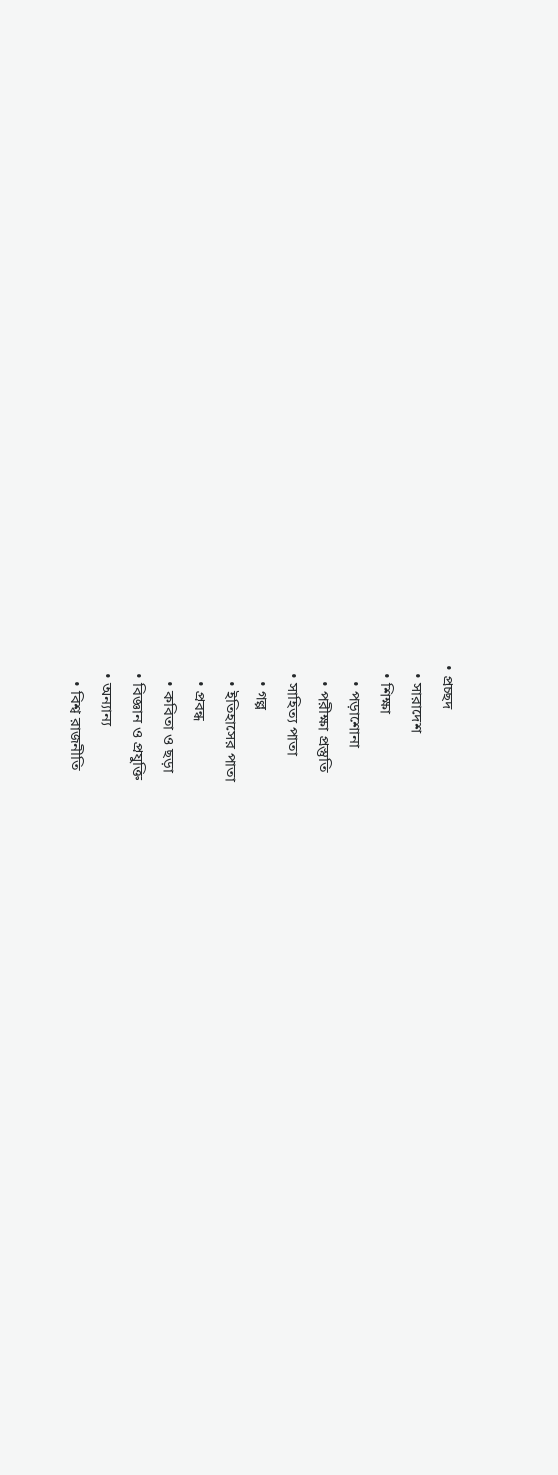• প্রচ্ছদ
  • সারাদেশ
  • শিক্ষা
    • পড়াশোনা
    • পরীক্ষা প্রস্তুতি
  • সাহিত্য পাতা
    • গল্প
    • ইতিহাসের পাতা
    • প্রবন্ধ
    • কবিতা ও ছড়া
  • বিজ্ঞান ও প্রযুক্তি
  • অন্যান্য
    • বিশ্ব রাজনীতি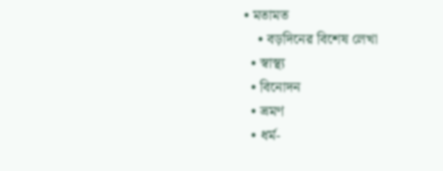• মতামত
    • বড়দিনের বিশেষ লেখা
  • স্বাস্থ্য
  • বিনোদন
  • ভ্রমণ
  • ধর্ম-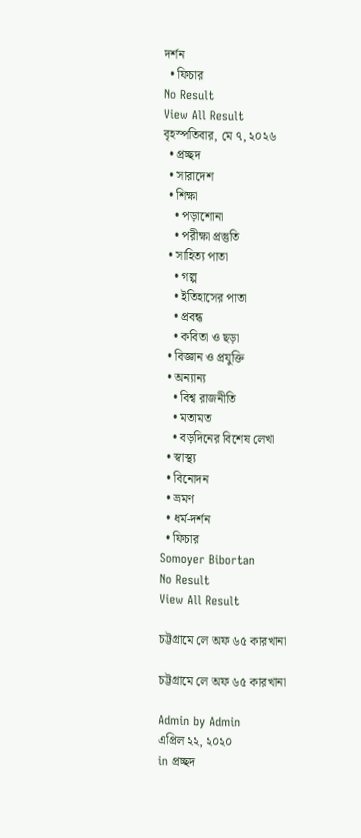দর্শন
  • ফিচার
No Result
View All Result
বৃহস্পতিবার, মে ৭, ২০২৬
  • প্রচ্ছদ
  • সারাদেশ
  • শিক্ষা
    • পড়াশোনা
    • পরীক্ষা প্রস্তুতি
  • সাহিত্য পাতা
    • গল্প
    • ইতিহাসের পাতা
    • প্রবন্ধ
    • কবিতা ও ছড়া
  • বিজ্ঞান ও প্রযুক্তি
  • অন্যান্য
    • বিশ্ব রাজনীতি
    • মতামত
    • বড়দিনের বিশেষ লেখা
  • স্বাস্থ্য
  • বিনোদন
  • ভ্রমণ
  • ধর্ম-দর্শন
  • ফিচার
Somoyer Bibortan
No Result
View All Result

চট্টগ্রামে লে অফ ৬৫ কারখানা

চট্টগ্রামে লে অফ ৬৫ কারখানা

Admin by Admin
এপ্রিল ২২, ২০২০
in প্রচ্ছদ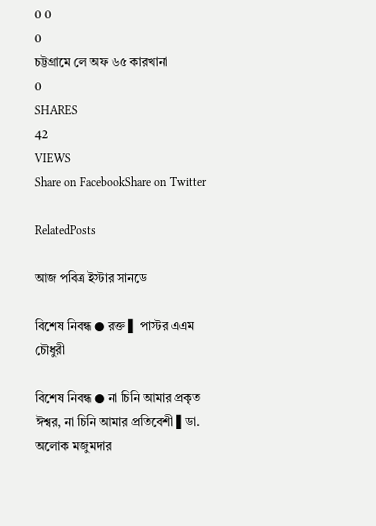0 0
0
চট্টগ্রামে লে অফ ৬৫ কারখানা
0
SHARES
42
VIEWS
Share on FacebookShare on Twitter

RelatedPosts

আজ পবিত্র ইস্টার সানডে

বিশেষ নিবন্ধ ● রক্ত ▌ পাস্টর এএম চৌধুরী

বিশেষ নিবন্ধ ● না চিনি আমার প্রকৃত ঈশ্বর, না চিনি আমার প্রতিবেশী ▌ডা. অলোক মজুমদার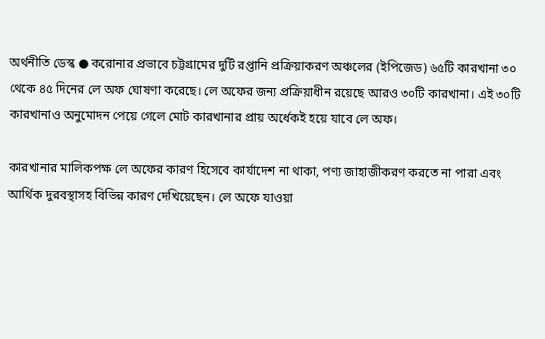অর্থনীতি ডেস্ক ● করোনার প্রভাবে চট্টগ্রামের দুটি রপ্তানি প্রক্রিয়াকরণ অঞ্চলের (ইপিজেড) ৬৫টি কারখানা ৩০ থেকে ৪৫ দিনের লে অফ ঘোষণা করেছে। লে অফের জন্য প্রক্রিয়াধীন রয়েছে আরও ৩০টি কারখানা। এই ৩০টি কারখানাও অনুমোদন পেয়ে গেলে মোট কারখানার প্রায় অর্ধেকই হয়ে যাবে লে অফ।

কারখানার মালিকপক্ষ লে অফের কারণ হিসেবে কার্যাদেশ না থাকা, পণ্য জাহাজীকরণ করতে না পারা এবং আর্থিক দুরবস্থাসহ বিভিন্ন কারণ দেখিয়েছেন। লে অফে যাওয়া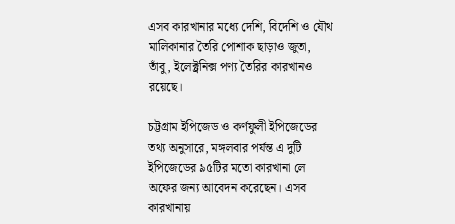এসব কারখানার মধ্যে দেশি, বিদেশি ও যৌথ মালিকানার তৈরি পোশাক ছাড়াও জুতা, তাঁবু, ইলেক্ট্রনিক্স পণ্য তৈরির কারখানও রয়েছে।

চট্টগ্রাম ইপিজেড ও কর্ণফুলী ইপিজেডের তথ্য অনুসারে, মঙ্গলবার পর্যন্ত এ দুটি ইপিজেডের ৯৫টির মতো কারখানা লে অফের জন্য আবেদন করেছেন। এসব কারখানায়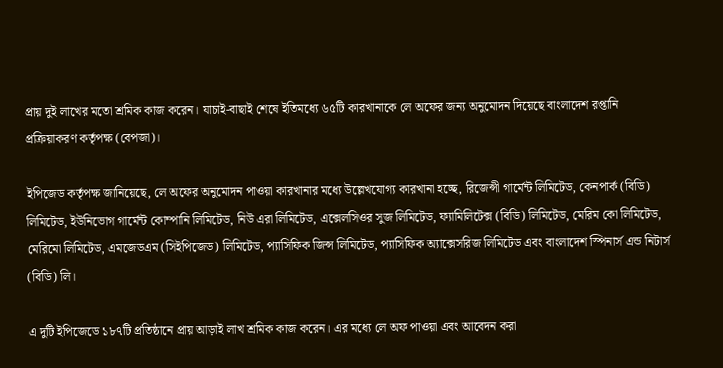প্রায় দুই লাখের মতো শ্রমিক কাজ করেন। যাচাই-বাছাই শেষে ইতিমধ্যে ৬৫টি কারখানাকে লে অফের জন্য অনুমোদন দিয়েছে বাংলাদেশ রপ্তানি প্রক্রিয়াকরণ কর্তৃপক্ষ (বেপজা)।

ইপিজেড কর্তৃপক্ষ জানিয়েছে, লে অফের অনুমোদন পাওয়া কারখানার মধ্যে উল্লেখযোগ্য কারখানা হচ্ছে, রিজেন্সী গার্মেন্ট লিমিটেড, কেনপার্ক (বিডি) লিমিটেড, ইউনিভোগ গার্মেন্ট কোম্পানি লিমিটেড, নিউ এরা লিমিটেড, এক্সেলসিওর সুজ লিমিটেড, ফ্যামিলিটেক্স (বিডি) লিমিটেড, মেরিম কো লিমিটেড, মেরিমো লিমিটেড, এমজেডএম (সিইপিজেড) লিমিটেড, প্যাসিফিক জিন্স লিমিটেড, প্যাসিফিক অ্যাক্সেসরিজ লিমিটেড এবং বাংলাদেশ স্পিনার্স এন্ড নিটার্স (বিডি) লি।

এ দুটি ইপিজেডে ১৮৭টি প্রতিষ্ঠানে প্রায় আড়াই লাখ শ্রমিক কাজ করেন। এর মধ্যে লে অফ পাওয়া এবং আবেদন করা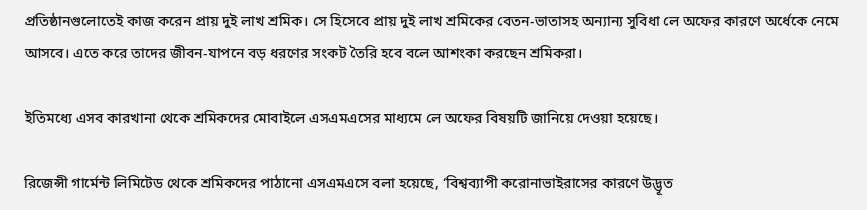প্রতিষ্ঠানগুলোতেই কাজ করেন প্রায় দুই লাখ শ্রমিক। সে হিসেবে প্রায় দুই লাখ শ্রমিকের বেতন-ভাতাসহ অন্যান্য সুবিধা লে অফের কারণে অর্ধেকে নেমে আসবে। এতে করে তাদের জীবন-যাপনে বড় ধরণের সংকট তৈরি হবে বলে আশংকা করছেন শ্রমিকরা।

ইতিমধ্যে এসব কারখানা থেকে শ্রমিকদের মোবাইলে এসএমএসের মাধ্যমে লে অফের বিষয়টি জানিয়ে দেওয়া হয়েছে।

রিজেন্সী গার্মেন্ট লিমিটেড থেকে শ্রমিকদের পাঠানো এসএমএসে বলা হয়েছে, ‘বিশ্বব্যাপী করোনাভাইরাসের কারণে উদ্ভূত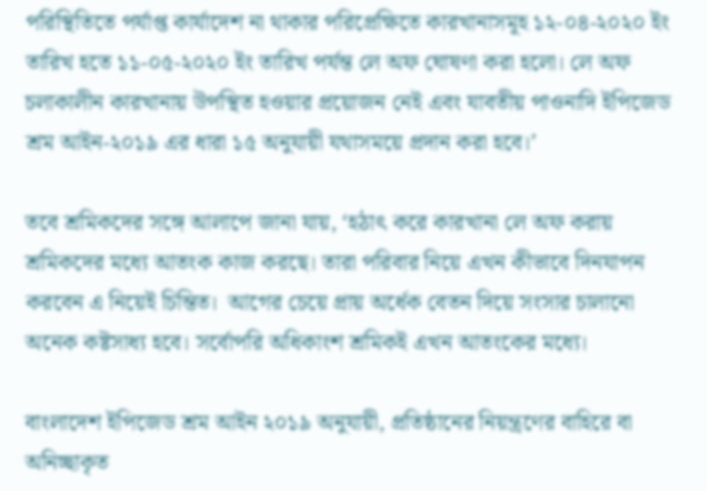পরিস্থিতিতে পর্যাপ্ত কার্যাদেশ না থাকার পরিপ্রেক্ষিতে কারখানাসমূহ ১২-০৪-২০২০ ইং তারিখ হতে ১১-০৫-২০২০ ইং তারিখ পর্যন্ত লে অফ ঘোষণা করা হলো। লে অফ চলাকালীন কারখানায় উপস্থিত হওয়ার প্রয়োজন নেই এবং যাবতীয় পাওনাদি ইপিজেড শ্রম আইন-২০১৯ এর ধারা ১৫ অনুযায়ী যথাসময়ে প্রদান করা হবে।’

তবে শ্রমিকদের সঙ্গে আলাপে জানা যায়, ‘হঠাৎ করে কারখানা লে অফ করায় শ্রমিকদের মধ্যে আতংক কাজ করছে। তারা পরিবার নিয়ে এখন কীভাবে দিনযাপন করবেন এ নিয়েই চিন্তিত।  আগের চেয়ে প্রায় অর্ধেক বেতন দিয়ে সংসার চালানো অনেক কষ্টসাধ্য হবে। সর্বোপরি অধিকাংশ শ্রমিকই এখন আতংকের মধ্যে।

বাংলাদেশ ইপিজেড শ্রম আইন ২০১৯ অনুযায়ী, প্রতিষ্ঠানের নিয়ন্ত্রণের বাহিরে বা অনিচ্ছাকৃত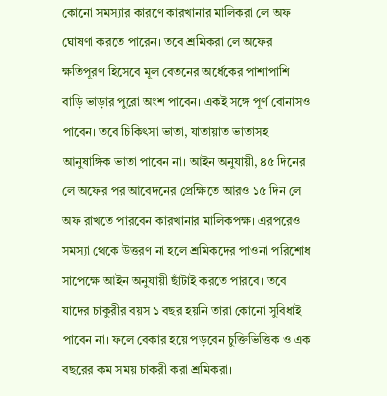কোনো সমস্যার কারণে কারখানার মালিকরা লে অফ ঘোষণা করতে পারেন। তবে শ্রমিকরা লে অফের ক্ষতিপূরণ হিসেবে মূল বেতনের অর্ধেকের পাশাপাশি বাড়ি ভাড়ার পুরো অংশ পাবেন। একই সঙ্গে পূর্ণ বোনাসও পাবেন। তবে চিকিৎসা ভাতা, যাতায়াত ভাতাসহ আনুষাঙ্গিক ভাতা পাবেন না। আইন অনুযায়ী, ৪৫ দিনের লে অফের পর আবেদনের প্রেক্ষিতে আরও ১৫ দিন লে অফ রাখতে পারবেন কারখানার মালিকপক্ষ। এরপরেও সমস্যা থেকে উত্তরণ না হলে শ্রমিকদের পাওনা পরিশোধ সাপেক্ষে আইন অনুযায়ী ছাঁটাই করতে পারবে। তবে যাদের চাকুরীর বয়স ১ বছর হয়নি তারা কোনো সুবিধাই পাবেন না। ফলে বেকার হয়ে পড়বেন চুক্তিভিত্তিক ও এক বছরের কম সময় চাকরী করা শ্রমিকরা।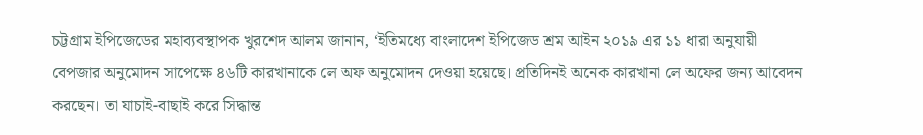চট্টগ্রাম ইপিজেডের মহাব্যবস্থাপক খুরশেদ আলম জানান, ‘ইতিমধ্যে বাংলাদেশ ইপিজেড শ্রম আইন ২০১৯ এর ১১ ধারা অনুযায়ী বেপজার অনুমোদন সাপেক্ষে ৪৬টি কারখানাকে লে অফ অনুমোদন দেওয়া হয়েছে। প্রতিদিনই অনেক কারখানা লে অফের জন্য আবেদন করছেন। তা যাচাই-বাছাই করে সিদ্ধান্ত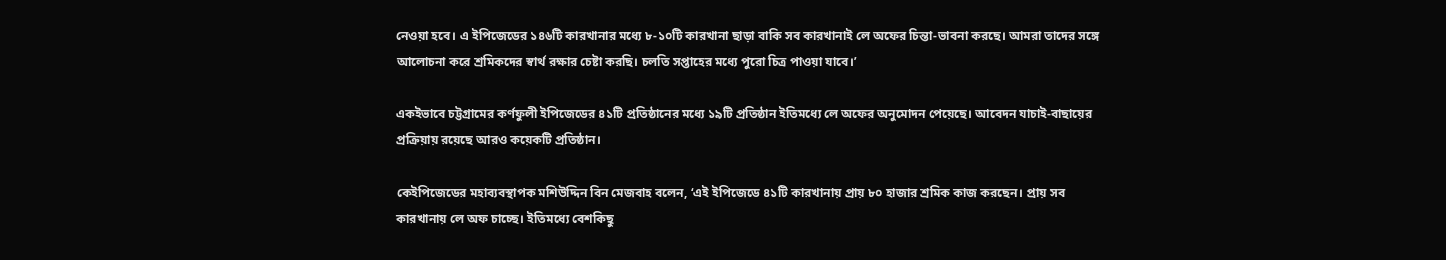নেওয়া হবে। এ ইপিজেডের ১৪৬টি কারখানার মধ্যে ৮-১০টি কারখানা ছাড়া বাকি সব কারখানাই লে অফের চিন্তা-ভাবনা করছে। আমরা তাদের সঙ্গে আলোচনা করে শ্রমিকদের স্বার্থ রক্ষার চেষ্টা করছি। চলতি সপ্তাহের মধ্যে পুরো চিত্র পাওয়া যাবে।’

একইভাবে চট্টগ্রামের কর্ণফুলী ইপিজেডের ৪১টি প্রতিষ্ঠানের মধ্যে ১৯টি প্রতিষ্ঠান ইতিমধ্যে লে অফের অনুমোদন পেয়েছে। আবেদন যাচাই-বাছায়ের প্রক্রিয়ায় রয়েছে আরও কয়েকটি প্রতিষ্ঠান।

কেইপিজেডের মহাব্যবস্থাপক মশিউদ্দিন বিন মেজবাহ বলেন, ‘এই ইপিজেডে ৪১টি কারখানায় প্রায় ৮০ হাজার শ্রমিক কাজ করছেন। প্রায় সব কারখানায় লে অফ চাচ্ছে। ইতিমধ্যে বেশকিছু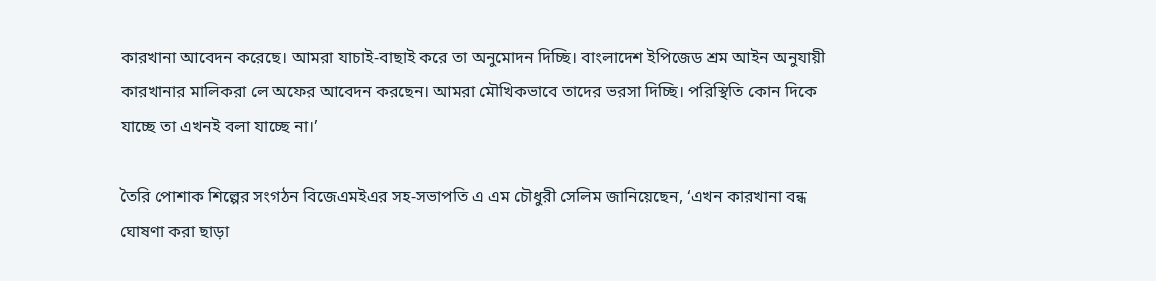কারখানা আবেদন করেছে। আমরা যাচাই-বাছাই করে তা অনুমোদন দিচ্ছি। বাংলাদেশ ইপিজেড শ্রম আইন অনুযায়ী কারখানার মালিকরা লে অফের আবেদন করছেন। আমরা মৌখিকভাবে তাদের ভরসা দিচ্ছি। পরিস্থিতি কোন দিকে যাচ্ছে তা এখনই বলা যাচ্ছে না।’

তৈরি পোশাক শিল্পের সংগঠন বিজেএমইএর সহ-সভাপতি এ এম চৌধুরী সেলিম জানিয়েছেন, ‘এখন কারখানা বন্ধ ঘোষণা করা ছাড়া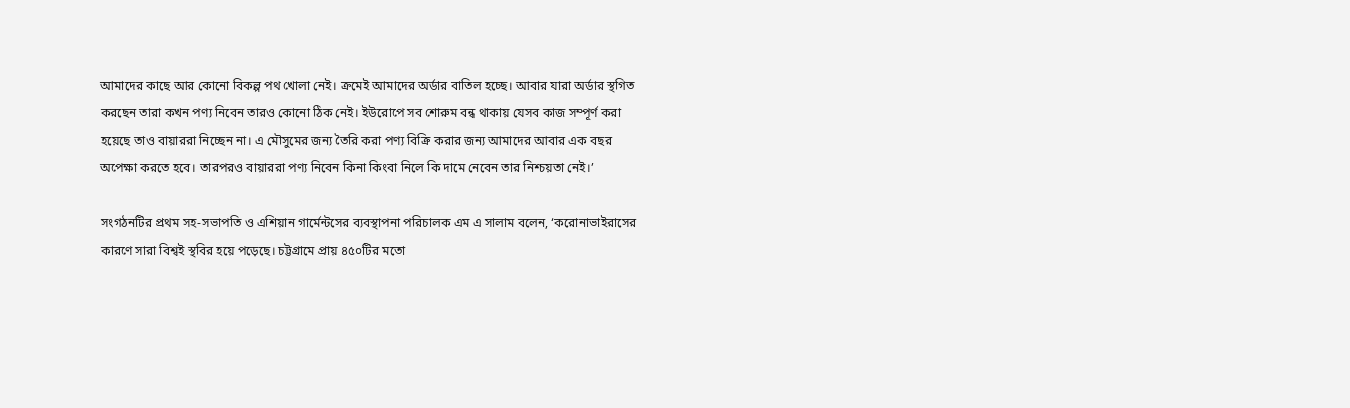আমাদের কাছে আর কোনো বিকল্প পথ খোলা নেই। ক্রমেই আমাদের অর্ডার বাতিল হচ্ছে। আবার যারা অর্ডার স্থগিত করছেন তারা কখন পণ্য নিবেন তারও কোনো ঠিক নেই। ইউরোপে সব শোরুম বন্ধ থাকায় যেসব কাজ সম্পূর্ণ করা হয়েছে তাও বায়াররা নিচ্ছেন না। এ মৌসুমের জন্য তৈরি করা পণ্য বিক্রি করার জন্য আমাদের আবার এক বছর অপেক্ষা করতে হবে। তারপরও বায়াররা পণ্য নিবেন কিনা কিংবা নিলে কি দামে নেবেন তার নিশ্চয়তা নেই।’

সংগঠনটির প্রথম সহ-সভাপতি ও এশিয়ান গার্মেন্টসের ব্যবস্থাপনা পরিচালক এম এ সালাম বলেন, ‘করোনাভাইরাসের কারণে সারা বিশ্বই স্থবির হয়ে পড়েছে। চট্টগ্রামে প্রায় ৪৫০টির মতো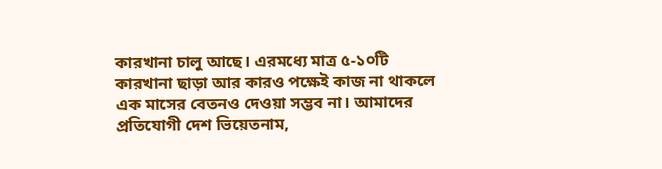কারখানা চালু আছে। এরমধ্যে মাত্র ৫-১০টি কারখানা ছাড়া আর কারও পক্ষেই কাজ না থাকলে এক মাসের বেতনও দেওয়া সম্ভব না। আমাদের প্রতিযোগী দেশ ভিয়েতনাম,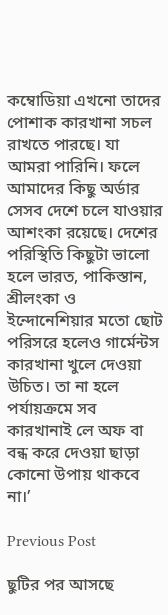কম্বোডিয়া এখনো তাদের পোশাক কারখানা সচল রাখতে পারছে। যা আমরা পারিনি। ফলে আমাদের কিছু অর্ডার সেসব দেশে চলে যাওয়ার আশংকা রয়েছে। দেশের পরিস্থিতি কিছুটা ভালো হলে ভারত, পাকিস্তান, শ্রীলংকা ও ইন্দোনেশিয়ার মতো ছোট পরিসরে হলেও গার্মেন্টস কারখানা খুলে দেওয়া উচিত। তা না হলে পর্যায়ক্রমে সব কারখানাই লে অফ বা বন্ধ করে দেওয়া ছাড়া কোনো উপায় থাকবে না।’

Previous Post

ছুটির পর আসছে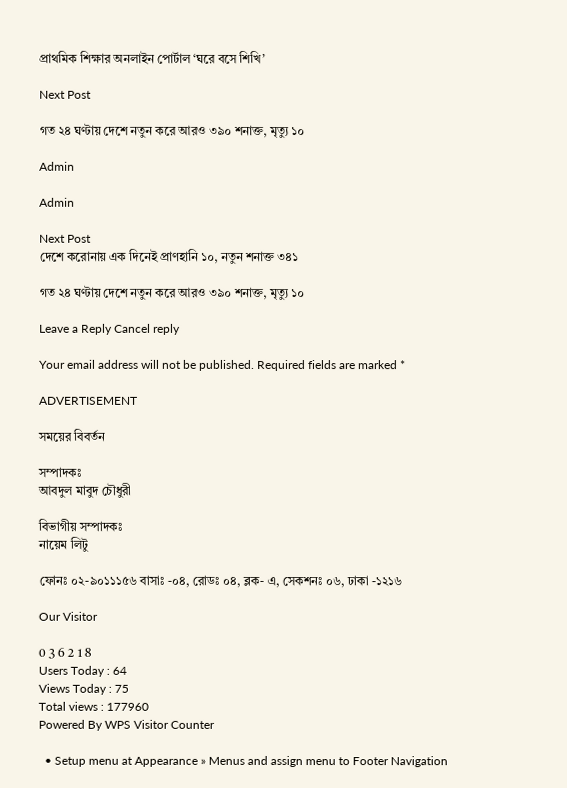প্রাথমিক শিক্ষার অনলাইন পোর্টাল ‘ঘরে বসে শিখি’

Next Post

গত ২৪ ঘণ্টায় দেশে নতুন করে আরও ৩৯০ শনাক্ত, মৃত্যু ১০

Admin

Admin

Next Post
দেশে করোনায় এক দিনেই প্রাণহানি ১০, নতুন শনাক্ত ৩৪১

গত ২৪ ঘণ্টায় দেশে নতুন করে আরও ৩৯০ শনাক্ত, মৃত্যু ১০

Leave a Reply Cancel reply

Your email address will not be published. Required fields are marked *

ADVERTISEMENT

সময়ের বিবর্তন

সম্পাদকঃ
আবদুল মাবুদ চৌধুরী

বিভাগীয় সম্পাদকঃ
নায়েম লিটু

ফোনঃ ০২-৯০১১১৫৬ বাসাঃ -০৪, রোডঃ ০৪, ব্লক- এ, সেকশনঃ ০৬, ঢাকা -১২১৬

Our Visitor

0 3 6 2 1 8
Users Today : 64
Views Today : 75
Total views : 177960
Powered By WPS Visitor Counter

  • Setup menu at Appearance » Menus and assign menu to Footer Navigation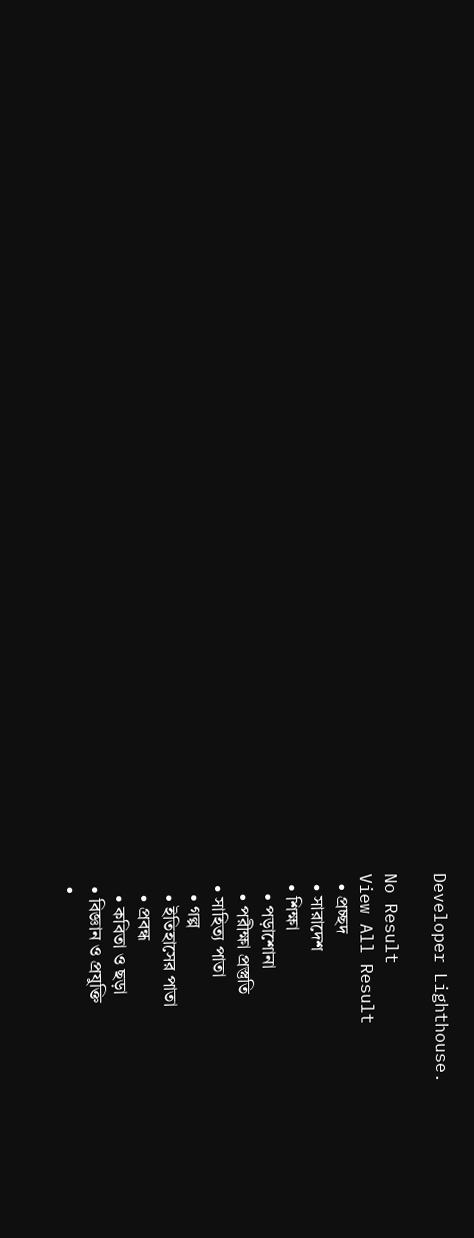Developer Lighthouse.

No Result
View All Result
  • প্রচ্ছদ
  • সারাদেশ
  • শিক্ষা
    • পড়াশোনা
    • পরীক্ষা প্রস্তুতি
  • সাহিত্য পাতা
    • গল্প
    • ইতিহাসের পাতা
    • প্রবন্ধ
    • কবিতা ও ছড়া
  • বিজ্ঞান ও প্রযুক্তি
  •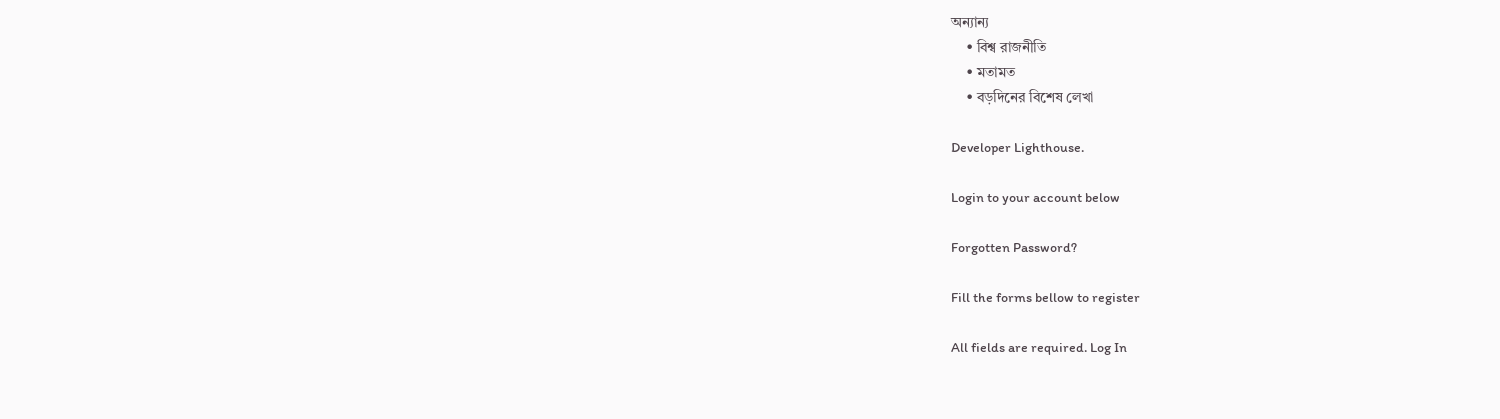অন্যান্য
    • বিশ্ব রাজনীতি
    • মতামত
    • বড়দিনের বিশেষ লেখা

Developer Lighthouse.

Login to your account below

Forgotten Password?

Fill the forms bellow to register

All fields are required. Log In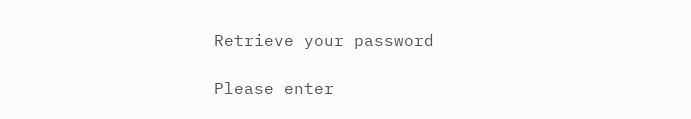Retrieve your password

Please enter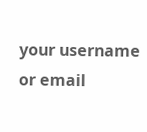your username or email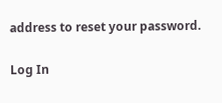address to reset your password.

Log In